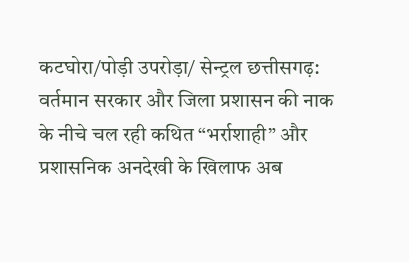कटघोरा/पोड़ी उपरोड़ा/ सेन्ट्रल छत्तीसगढ़: वर्तमान सरकार और जिला प्रशासन की नाक के नीचे चल रही कथित “भर्राशाही” और प्रशासनिक अनदेखी के खिलाफ अब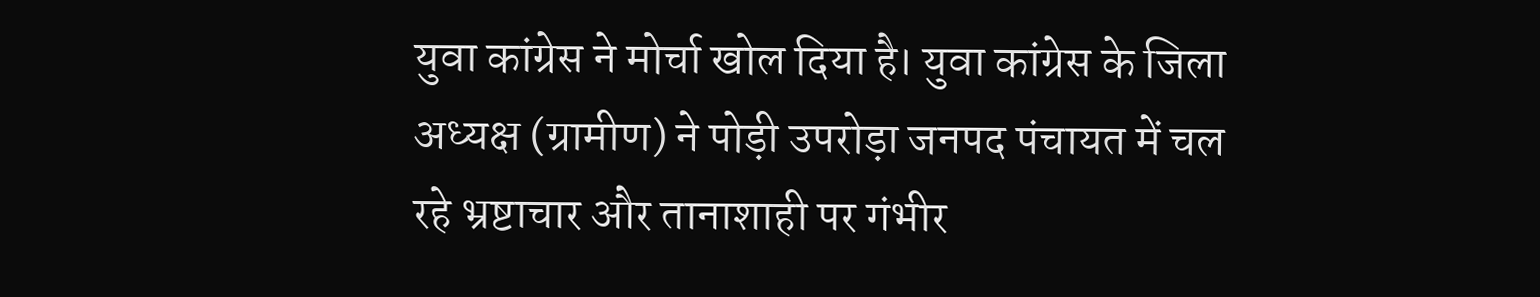युवा कांग्रेस ने मोर्चा खोल दिया है। युवा कांग्रेस के जिला अध्यक्ष (ग्रामीण) ने पोड़ी उपरोड़ा जनपद पंचायत में चल रहे भ्रष्टाचार और तानाशाही पर गंभीर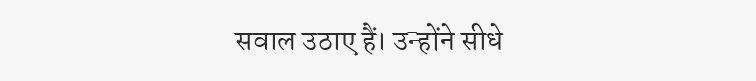सवाल उठाए हैं। उन्होंने सीधे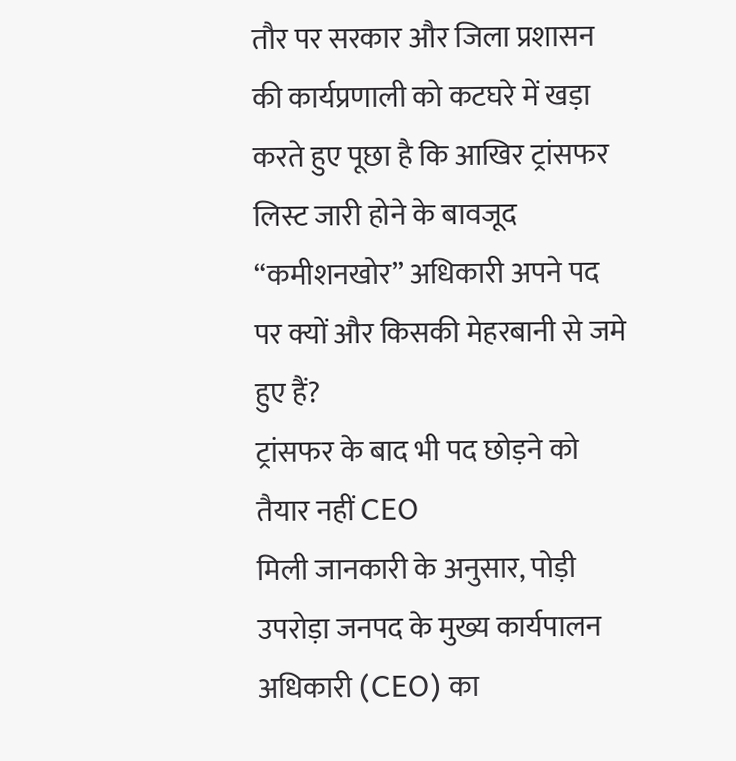तौर पर सरकार और जिला प्रशासन की कार्यप्रणाली को कटघरे में खड़ा करते हुए पूछा है कि आखिर ट्रांसफर लिस्ट जारी होने के बावजूद “कमीशनखोर” अधिकारी अपने पद पर क्यों और किसकी मेहरबानी से जमे हुए हैं?
ट्रांसफर के बाद भी पद छोड़ने को तैयार नहीं CEO
मिली जानकारी के अनुसार, पोड़ी उपरोड़ा जनपद के मुख्य कार्यपालन अधिकारी (CEO) का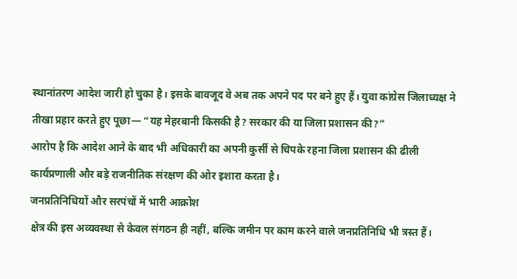स्थानांतरण आदेश जारी हो चुका है। इसके बावजूद वे अब तक अपने पद पर बने हुए हैं। युवा कांग्रेस जिलाध्यक्ष ने तीखा प्रहार करते हुए पूछा— “यह मेहरबानी किसकी है? सरकार की या जिला प्रशासन की?”
आरोप है कि आदेश आने के बाद भी अधिकारी का अपनी कुर्सी से चिपके रहना जिला प्रशासन की ढीली कार्यप्रणाली और बड़े राजनीतिक संरक्षण की ओर इशारा करता है।
जनप्रतिनिधियों और सरपंचों में भारी आक्रोश
क्षेत्र की इस अव्यवस्था से केवल संगठन ही नहीं, बल्कि जमीन पर काम करने वाले जनप्रतिनिधि भी त्रस्त हैं।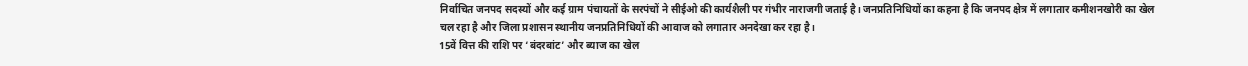निर्वाचित जनपद सदस्यों और कई ग्राम पंचायतों के सरपंचों ने सीईओ की कार्यशैली पर गंभीर नाराजगी जताई है। जनप्रतिनिधियों का कहना है कि जनपद क्षेत्र में लगातार कमीशनखोरी का खेल चल रहा है और जिला प्रशासन स्थानीय जनप्रतिनिधियों की आवाज को लगातार अनदेखा कर रहा है।
15वें वित्त की राशि पर ‘बंदरबांट’ और ब्याज का खेल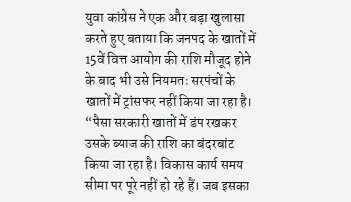युवा कांग्रेस ने एक और बड़ा खुलासा करते हुए बताया कि जनपद के खातों में 15वें वित्त आयोग की राशि मौजूद होने के बाद भी उसे नियमतः सरपंचों के खातों में ट्रांसफर नहीं किया जा रहा है।
“पैसा सरकारी खातों में डंप रखकर उसके ब्याज की राशि का बंदरबांट किया जा रहा है। विकास कार्य समय सीमा पर पूरे नहीं हो रहे हैं। जब इसका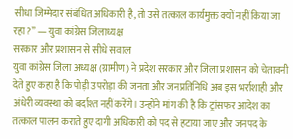सीधा जिम्मेदार संबंधित अधिकारी है, तो उसे तत्काल कार्यमुक्त क्यों नहीं किया जा रहा?” — युवा कांग्रेस जिलाध्यक्ष
सरकार और प्रशासन से सीधे सवाल
युवा कांग्रेस जिला अध्यक्ष (ग्रामीण) ने प्रदेश सरकार और जिला प्रशासन को चेतावनी देते हुए कहा है कि पोड़ी उपरोड़ा की जनता और जनप्रतिनिधि अब इस भर्राशाही और अंधेरी व्यवस्था को बर्दाश्त नहीं करेंगे। उन्होंने मांग की है कि ट्रांसफर आदेश का तत्काल पालन कराते हुए दागी अधिकारी को पद से हटाया जाए और जनपद के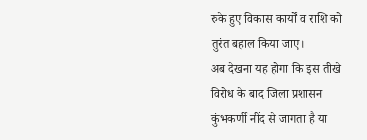रुके हुए विकास कार्यों व राशि को तुरंत बहाल किया जाए।
अब देखना यह होगा कि इस तीखे विरोध के बाद जिला प्रशासन कुंभकर्णी नींद से जागता है या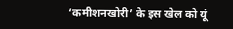‘कमीशनखोरी’ के इस खेल को यूं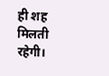ही शह मिलती रहेगी।